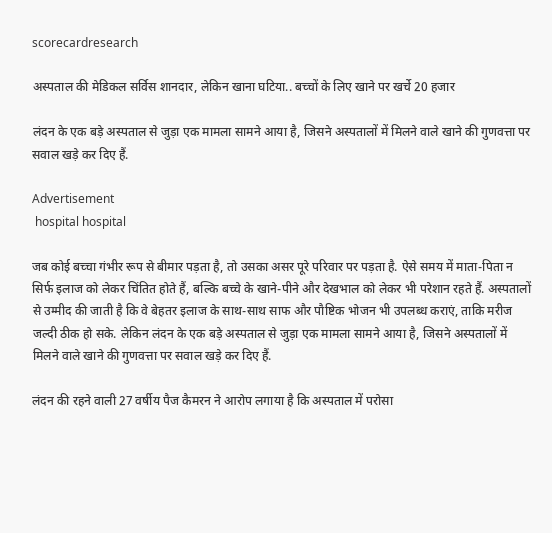scorecardresearch

अस्पताल की मेडिकल सर्विस शानदार, लेकिन खाना घटिया.. बच्चों के लिए खाने पर खर्चे 20 हजार

लंदन के एक बड़े अस्पताल से जुड़ा एक मामला सामने आया है, जिसने अस्पतालों में मिलने वाले खाने की गुणवत्ता पर सवाल खड़े कर दिए हैं.

Advertisement
 hospital hospital

जब कोई बच्चा गंभीर रूप से बीमार पड़ता है, तो उसका असर पूरे परिवार पर पड़ता है. ऐसे समय में माता-पिता न सिर्फ इलाज को लेकर चिंतित होते हैं, बल्कि बच्चे के खाने-पीने और देखभाल को लेकर भी परेशान रहते हैं. अस्पतालों से उम्मीद की जाती है कि वे बेहतर इलाज के साथ-साथ साफ और पौष्टिक भोजन भी उपलब्ध कराएं, ताकि मरीज जल्दी ठीक हो सके. लेकिन लंदन के एक बड़े अस्पताल से जुड़ा एक मामला सामने आया है, जिसने अस्पतालों में मिलने वाले खाने की गुणवत्ता पर सवाल खड़े कर दिए हैं.

लंदन की रहने वाली 27 वर्षीय पैज कैमरन ने आरोप लगाया है कि अस्पताल में परोसा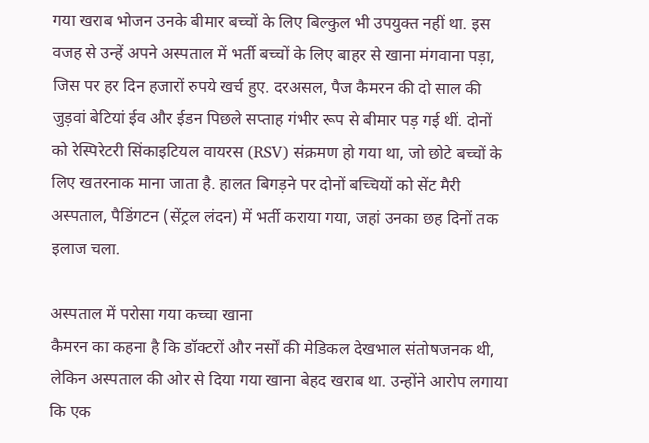गया खराब भोजन उनके बीमार बच्चों के लिए बिल्कुल भी उपयुक्त नहीं था. इस वजह से उन्हें अपने अस्पताल में भर्ती बच्चों के लिए बाहर से खाना मंगवाना पड़ा, जिस पर हर दिन हजारों रुपये खर्च हुए. दरअसल, पैज कैमरन की दो साल की जुड़वां बेटियां ईव और ईडन पिछले सप्ताह गंभीर रूप से बीमार पड़ गई थीं. दोनों को रेस्पिरेटरी सिंकाइटियल वायरस (RSV) संक्रमण हो गया था, जो छोटे बच्चों के लिए खतरनाक माना जाता है. हालत बिगड़ने पर दोनों बच्चियों को सेंट मैरी अस्पताल, पैडिंगटन (सेंट्रल लंदन) में भर्ती कराया गया, जहां उनका छह दिनों तक इलाज चला.

अस्पताल में परोसा गया कच्चा खाना
कैमरन का कहना है कि डॉक्टरों और नर्सों की मेडिकल देखभाल संतोषजनक थी, लेकिन अस्पताल की ओर से दिया गया खाना बेहद खराब था. उन्होंने आरोप लगाया कि एक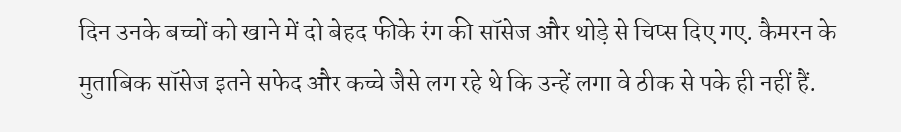दिन उनके बच्चों को खाने में दो बेहद फीके रंग की सॉसेज और थोड़े से चिप्स दिए गए. कैमरन के मुताबिक सॉसेज इतने सफेद और कच्चे जैसे लग रहे थे कि उन्हें लगा वे ठीक से पके ही नहीं हैं.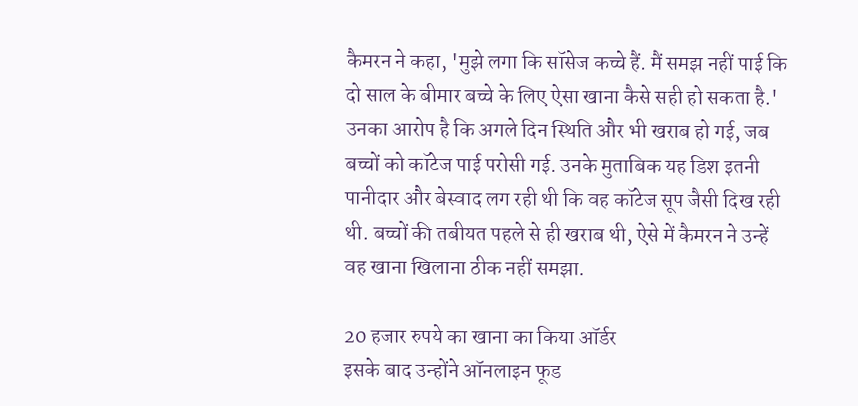कैमरन ने कहा, 'मुझे लगा कि सॉसेज कच्चे हैं. मैं समझ नहीं पाई कि दो साल के बीमार बच्चे के लिए ऐसा खाना कैसे सही हो सकता है.' उनका आरोप है कि अगले दिन स्थिति और भी खराब हो गई, जब बच्चों को कॉटेज पाई परोसी गई. उनके मुताबिक यह डिश इतनी पानीदार और बेस्वाद लग रही थी कि वह कॉटेज सूप जैसी दिख रही थी. बच्चों की तबीयत पहले से ही खराब थी, ऐसे में कैमरन ने उन्हें वह खाना खिलाना ठीक नहीं समझा.

20 हजार रुपये का खाना का किया ऑर्डर
इसके बाद उन्होंने ऑनलाइन फूड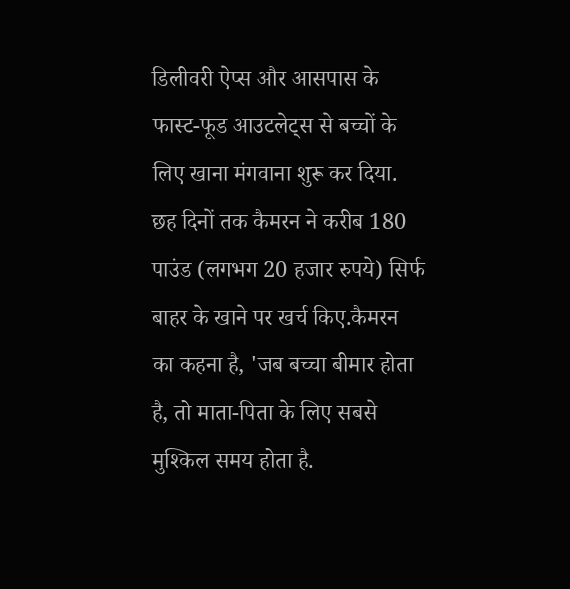डिलीवरी ऐप्स और आसपास के फास्ट-फूड आउटलेट्स से बच्चों के लिए खाना मंगवाना शुरू कर दिया. छह दिनों तक कैमरन ने करीब 180 पाउंड (लगभग 20 हजार रुपये) सिर्फ बाहर के खाने पर खर्च किए.कैमरन का कहना है, 'जब बच्चा बीमार होता है, तो माता-पिता के लिए सबसे मुश्किल समय होता है.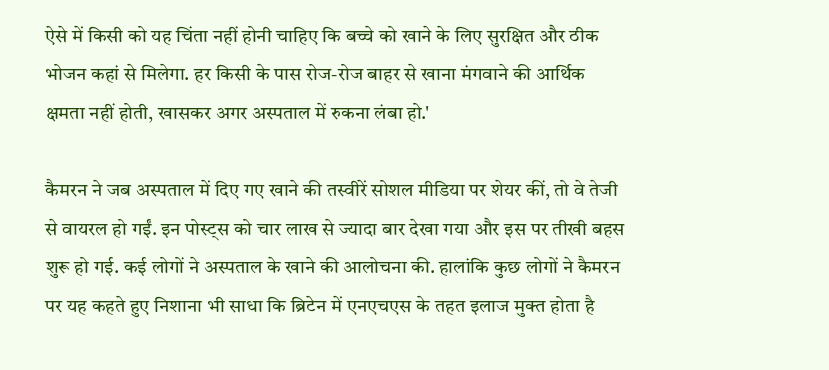ऐसे में किसी को यह चिंता नहीं होनी चाहिए कि बच्चे को खाने के लिए सुरक्षित और ठीक भोजन कहां से मिलेगा. हर किसी के पास रोज-रोज बाहर से खाना मंगवाने की आर्थिक क्षमता नहीं होती, खासकर अगर अस्पताल में रुकना लंबा हो.'

कैमरन ने जब अस्पताल में दिए गए खाने की तस्वीरें सोशल मीडिया पर शेयर कीं, तो वे तेजी से वायरल हो गईं. इन पोस्ट्स को चार लाख से ज्यादा बार देखा गया और इस पर तीखी बहस शुरू हो गई. कई लोगों ने अस्पताल के खाने की आलोचना की. हालांकि कुछ लोगों ने कैमरन पर यह कहते हुए निशाना भी साधा कि ब्रिटेन में एनएचएस के तहत इलाज मुक्त होता है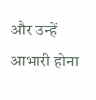और उन्हें आभारी होना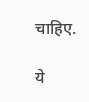चाहिए.

ये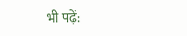भी पढ़ें: